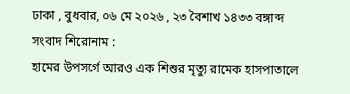ঢাকা , বুধবার, ০৬ মে ২০২৬ , ২৩ বৈশাখ ১৪৩৩ বঙ্গাব্দ
সংবাদ শিরোনাম :
হামের উপসর্গে আরও এক শিশুর মৃত্যু রামেক হাসপাতালে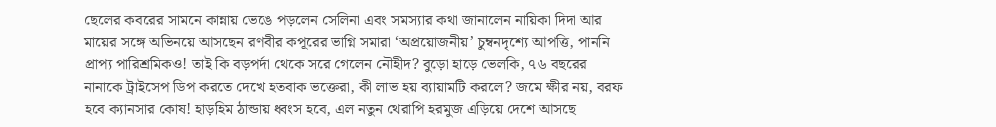ছেলের কবরের সামনে কান্নায় ভেঙে পড়লেন সেলিনা এবং সমস্যার কথা জানালেন নায়িকা দিদা আর মায়ের সঙ্গে অভিনয়ে আসছেন রণবীর কপূরের ভাগ্নি সমারা ‘অপ্রয়োজনীয়’ চুম্বনদৃশ্যে আপত্তি, পাননি প্রাপ্য পারিশ্রমিকও! তাই কি বড়পর্দা থেকে সরে গেলেন নৌহীদ? বুড়ো হাড়ে ভেলকি, ৭৬ বছরের নানাকে ট্রাইসেপ ডিপ করতে দেখে হতবাক ভক্তেরা, কী লাভ হয় ব্যায়ামটি করলে? জমে ক্ষীর নয়, বরফ হবে ক্যানসার কোষ! হাড়হিম ঠান্ডায় ধ্বংস হবে, এল নতুন থেরাপি হরমুজ এড়িয়ে দেশে আসছে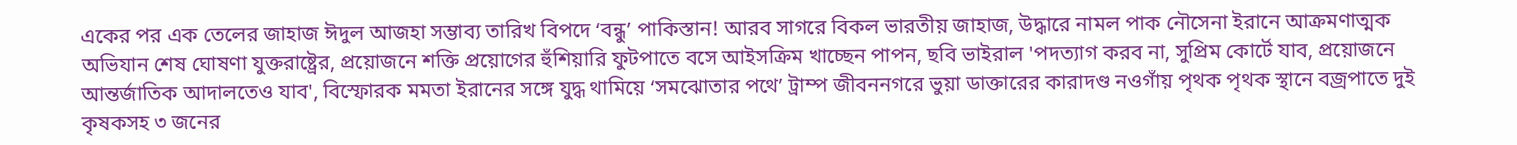একের পর এক তেলের জাহাজ ঈদুল আজহা সম্ভাব্য তারিখ বিপদে ‘বন্ধু’ পাকিস্তান! আরব সাগরে বিকল ভারতীয় জাহাজ, উদ্ধারে নামল পাক নৌসেনা ইরানে আক্রমণাত্মক অভিযান শেষ ঘোষণা যুক্তরাষ্ট্রের, প্রয়োজনে শক্তি প্রয়োগের হুঁশিয়ারি ফুটপাতে বসে আইসক্রিম খাচ্ছেন পাপন, ছবি ভাইরাল 'পদত্যাগ করব না, সুপ্রিম কোর্টে যাব, প্রয়োজনে আন্তর্জাতিক আদালতেও যাব', বিস্ফোরক মমতা ইরানের সঙ্গে যুদ্ধ থামিয়ে ‘সমঝোতার পথে’ ট্রাম্প জীবননগরে ভুয়া ডাক্তারের কারাদণ্ড নওগাঁয় পৃথক পৃথক স্থানে বজ্রপাতে দুই কৃষকসহ ৩ জনের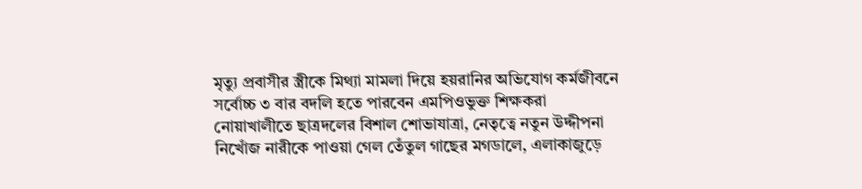মৃত্যু প্রবাসীর স্ত্রীকে মিথ্যা মামলা দিয়ে হয়রানির অভিযোগ কর্মজীবনে সর্বোচ্চ ৩ বার বদলি হতে পারবেন এমপিওভুক্ত শিক্ষকরা নোয়াখালীতে ছাত্রদলের বিশাল শোভাযাত্রা, নেতৃত্বে নতুন উদ্দীপনা নিখোঁজ নারীকে পাওয়া গেল তেঁতুল গাছের মগডালে, এলাকাজুড়ে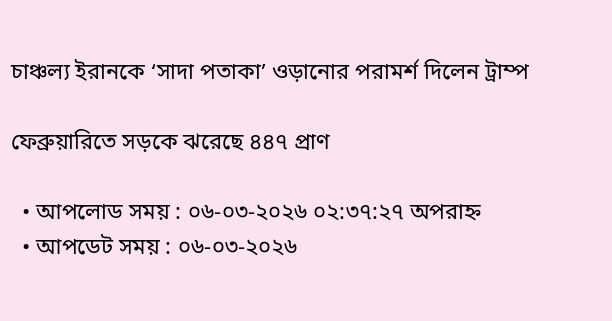চাঞ্চল্য ইরানকে ‘সাদা পতাকা’ ওড়ানোর পরামর্শ দিলেন ট্রাম্প

ফেব্রুয়ারিতে সড়কে ঝরেছে ৪৪৭ প্রাণ

  • আপলোড সময় : ০৬-০৩-২০২৬ ০২:৩৭:২৭ অপরাহ্ন
  • আপডেট সময় : ০৬-০৩-২০২৬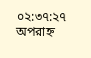০২:৩৭:২৭ অপরাহ্ন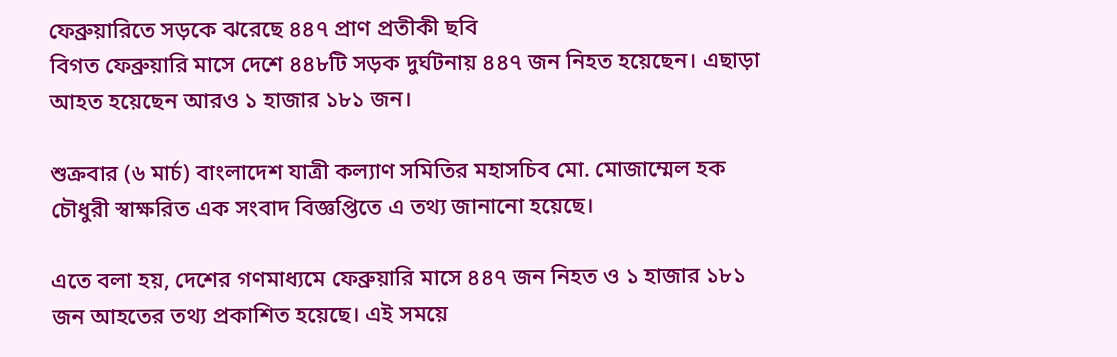ফেব্রুয়ারিতে সড়কে ঝরেছে ৪৪৭ প্রাণ প্রতীকী ছবি
বিগত ফেব্রুয়ারি মাসে দেশে ৪৪৮টি সড়ক দুর্ঘটনায় ৪৪৭ জন নিহত হয়েছেন। এছাড়া আহত হয়েছেন আরও ১ হাজার ১৮১ জন।

শুক্রবার (৬ মার্চ) বাংলাদেশ যাত্রী কল্যাণ সমিতির মহাসচিব মো. মোজাম্মেল হক চৌধুরী স্বাক্ষরিত এক সংবাদ বিজ্ঞপ্তিতে এ তথ্য জানানো হয়েছে।

এতে বলা হয়, দেশের গণমাধ্যমে ফেব্রুয়ারি মাসে ৪৪৭ জন নিহত ও ১ হাজার ১৮১ জন আহতের তথ্য প্রকাশিত হয়েছে। এই সময়ে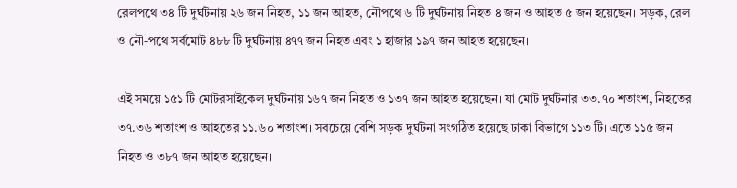রেলপথে ৩৪ টি দুর্ঘটনায় ২৬ জন নিহত, ১১ জন আহত, নৌপথে ৬ টি দুর্ঘটনায় নিহত ৪ জন ও আহত ৫ জন হয়েছেন। সড়ক, রেল ও নৌ-পথে সর্বমোট ৪৮৮ টি দুর্ঘটনায় ৪৭৭ জন নিহত এবং ১ হাজার ১৯৭ জন আহত হয়েছেন।

এই সময়ে ১৫১ টি মোটরসাইকেল দুর্ঘটনায় ১৬৭ জন নিহত ও ১৩৭ জন আহত হয়েছেন। যা মোট দুর্ঘটনার ৩৩.৭০ শতাংশ, নিহতের ৩৭.৩৬ শতাংশ ও আহতের ১১.৬০ শতাংশ। সবচেয়ে বেশি সড়ক দুর্ঘটনা সংগঠিত হয়েছে ঢাকা বিভাগে ১১৩ টি। এতে ১১৫ জন নিহত ও ৩৮৭ জন আহত হয়েছেন।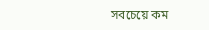সবচেয়ে কম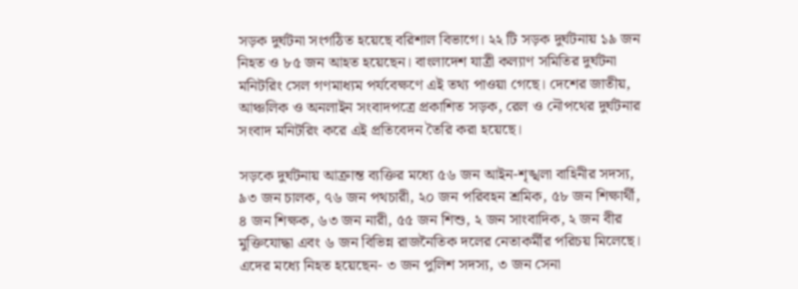সড়ক দুর্ঘটনা সংগঠিত হয়েছে বরিশাল বিভাগে। ২২ টি সড়ক দুর্ঘটনায় ১৯ জন নিহত ও ৮৫ জন আহত হয়েছেন। বাংলাদেশ যাত্রী কল্যাণ সমিতির দুর্ঘটনা মনিটরিং সেল গণমাধ্যম পর্যবেক্ষণে এই তথ্য পাওয়া গেছে। দেশের জাতীয়, আঞ্চলিক ও অনলাইন সংবাদপত্রে প্রকাশিত সড়ক, রেল ও নৌপথের দুর্ঘটনার সংবাদ মনিটরিং করে এই প্রতিবেদন তৈরি করা হয়েছে।

সড়কে দুর্ঘটনায় আক্রান্ত ব্যক্তির মধ্যে ৫৬ জন আইন-শৃঙ্খলা বাহিনীর সদস্য, ৯৩ জন চালক, ৭৬ জন পথচারী, ২০ জন পরিবহন শ্রমিক, ৫৮ জন শিক্ষার্থী, ৪ জন শিক্ষক, ৬৩ জন নারী, ৫৫ জন শিশু, ২ জন সাংবাদিক, ২ জন বীর মুক্তিযোদ্ধা এবং ৬ জন বিভিন্ন রাজনৈতিক দলের নেতাকর্মীর পরিচয় মিলেছে। এদের মধ্যে নিহত হয়েছেন- ৩ জন পুলিশ সদস্য, ৩ জন সেনা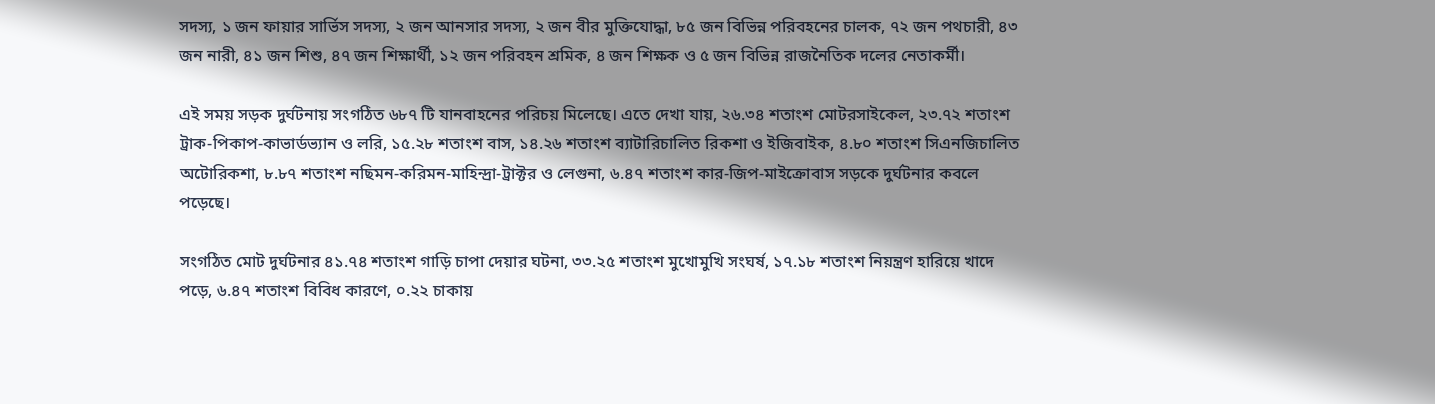সদস্য, ১ জন ফায়ার সার্ভিস সদস্য, ২ জন আনসার সদস্য, ২ জন বীর মুক্তিযোদ্ধা, ৮৫ জন বিভিন্ন পরিবহনের চালক, ৭২ জন পথচারী, ৪৩ জন নারী, ৪১ জন শিশু, ৪৭ জন শিক্ষার্থী, ১২ জন পরিবহন শ্রমিক, ৪ জন শিক্ষক ও ৫ জন বিভিন্ন রাজনৈতিক দলের নেতাকর্মী।

এই সময় সড়ক দুর্ঘটনায় সংগঠিত ৬৮৭ টি যানবাহনের পরিচয় মিলেছে। এতে দেখা যায়, ২৬.৩৪ শতাংশ মোটরসাইকেল, ২৩.৭২ শতাংশ ট্রাক-পিকাপ-কাভার্ডভ্যান ও লরি, ১৫.২৮ শতাংশ বাস, ১৪.২৬ শতাংশ ব্যাটারিচালিত রিকশা ও ইজিবাইক, ৪.৮০ শতাংশ সিএনজিচালিত অটোরিকশা, ৮.৮৭ শতাংশ নছিমন-করিমন-মাহিন্দ্রা-ট্রাক্টর ও লেগুনা, ৬.৪৭ শতাংশ কার-জিপ-মাইক্রোবাস সড়কে দুর্ঘটনার কবলে পড়েছে।

সংগঠিত মোট দুর্ঘটনার ৪১.৭৪ শতাংশ গাড়ি চাপা দেয়ার ঘটনা, ৩৩.২৫ শতাংশ মুখোমুখি সংঘর্ষ, ১৭.১৮ শতাংশ নিয়ন্ত্রণ হারিয়ে খাদে পড়ে, ৬.৪৭ শতাংশ বিবিধ কারণে, ০.২২ চাকায়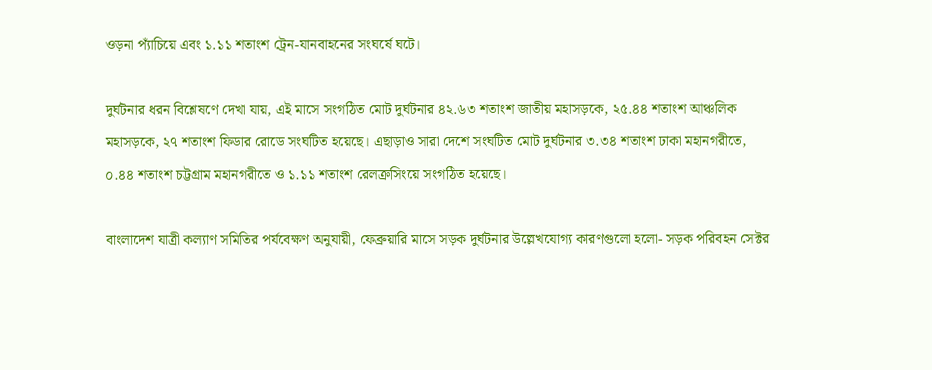ওড়না প্যাঁচিয়ে এবং ১.১১ শতাংশ ট্রেন-যানবাহনের সংঘর্ষে ঘটে।

দুর্ঘটনার ধরন বিশ্লেষণে দেখা যায়, এই মাসে সংগঠিত মোট দুর্ঘটনার ৪২.৬৩ শতাংশ জাতীয় মহাসড়কে, ২৫.৪৪ শতাংশ আঞ্চলিক মহাসড়কে, ২৭ শতাংশ ফিডার রোডে সংঘটিত হয়েছে। এছাড়াও সারা দেশে সংঘটিত মোট দুর্ঘটনার ৩.৩৪ শতাংশ ঢাকা মহানগরীতে, ০.৪৪ শতাংশ চট্টগ্রাম মহানগরীতে ও ১.১১ শতাংশ রেলক্রসিংয়ে সংগঠিত হয়েছে।

বাংলাদেশ যাত্রী কল্যাণ সমিতির পর্যবেক্ষণ অনুযায়ী, ফেব্রুয়ারি মাসে সড়ক দুর্ঘটনার উল্লেখযোগ্য কারণগুলো হলো- সড়ক পরিবহন সেক্টর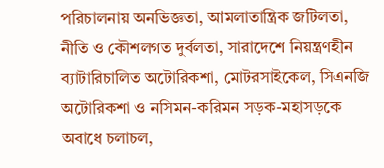পরিচালনায় অনভিজ্ঞতা, আমলাতান্ত্রিক জটিলতা, নীতি ও কৌশলগত দুর্বলতা, সারাদেশে নিয়ন্ত্রণহীন ব্যাটারিচালিত অটোরিকশা, মোটরসাইকেল, সিএনজি অটোরিকশা ও নসিমন-করিমন সড়ক-মহাসড়কে অবাধে চলাচল,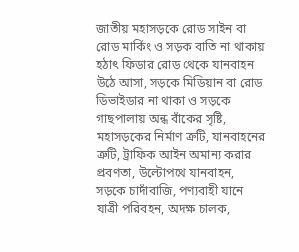জাতীয় মহাসড়কে রোড সাইন বা রোড মার্কিং ও সড়ক বাতি না থাকায় হঠাৎ ফিডার রোড থেকে যানবাহন উঠে আসা, সড়কে মিডিয়ান বা রোড ডিভাইডার না থাকা ও সড়কে গাছপালায় অন্ধ বাঁকের সৃষ্টি, মহাসড়কের নির্মাণ ক্রটি, যানবাহনের ত্রুটি, ট্রাফিক আইন অমান্য করার প্রবণতা, উল্টোপথে যানবাহন, সড়কে চাদাঁবাজি, পণ্যবাহী যানে যাত্রী পরিবহন, অদক্ষ চালক,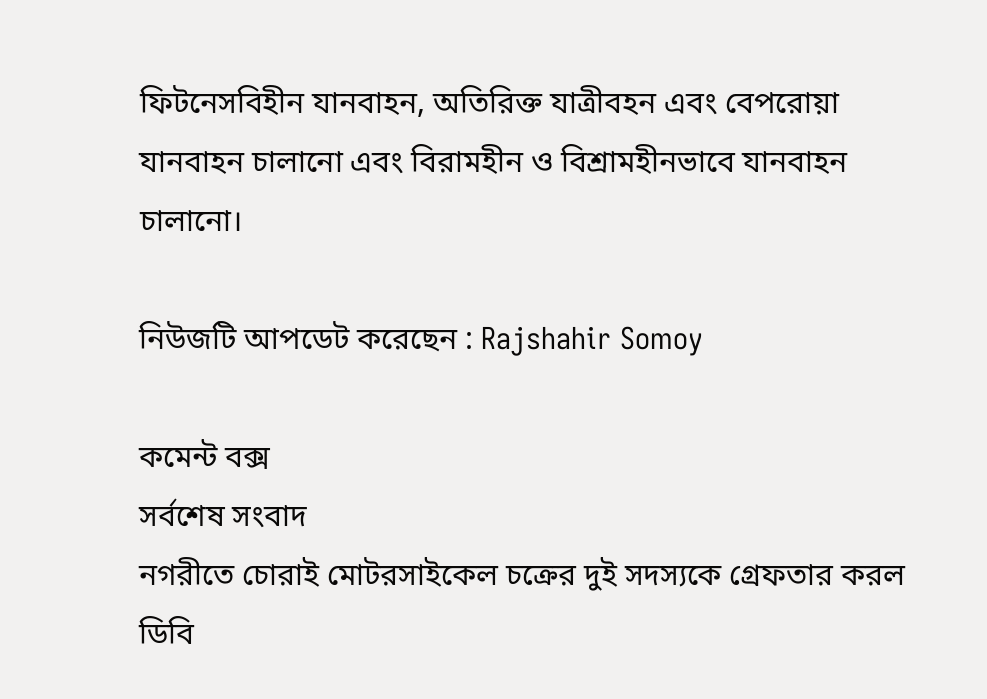ফিটনেসবিহীন যানবাহন, অতিরিক্ত যাত্রীবহন এবং বেপরোয়া যানবাহন চালানো এবং বিরামহীন ও বিশ্রামহীনভাবে যানবাহন চালানো।

নিউজটি আপডেট করেছেন : Rajshahir Somoy

কমেন্ট বক্স
সর্বশেষ সংবাদ
নগরীতে চোরাই মোটরসাইকেল চক্রের দুই সদস্যকে গ্রেফতার করল ডিবি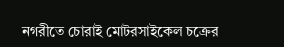নগরীতে চোরাই মোটরসাইকেল চক্রের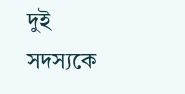দুই সদস্যকে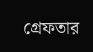গ্রেফতার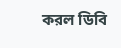করল ডিবি